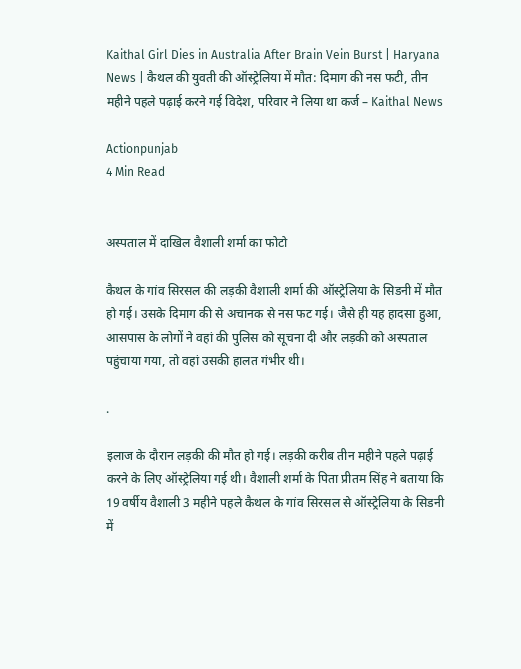Kaithal Girl Dies in Australia After Brain Vein Burst | Haryana News | कैथल की युवती की ऑस्ट्रेलिया में मौत: दिमाग की नस फटी, तीन महीने पहले पढ़ाई करने गई विदेश, परिवार ने लिया था कर्ज – Kaithal News

Actionpunjab
4 Min Read


अस्पताल में दाखिल वैशाली शर्मा का फोटो

कैथल के गांव सिरसल की लड़की वैशाली शर्मा की ऑस्ट्रेलिया के सिडनी में मौत हो गई। उसके दिमाग की से अचानक से नस फट गई। जैसे ही यह हादसा हुआ, आसपास के लोगों ने वहां की पुलिस को सूचना दी और लड़की को अस्पताल पहुंचाया गया, तो वहां उसकी हालत गंभीर थी।

.

इलाज के दौरान लड़की की मौत हो गई। लड़की करीब तीन महीने पहले पढ़ाई करने के लिए ऑस्ट्रेलिया गई थी। वैशाली शर्मा के पिता प्रीतम सिंह ने बताया कि 19 वर्षीय वैशाली 3 महीने पहले कैथल के गांव सिरसल से ऑस्ट्रेलिया के सिडनी में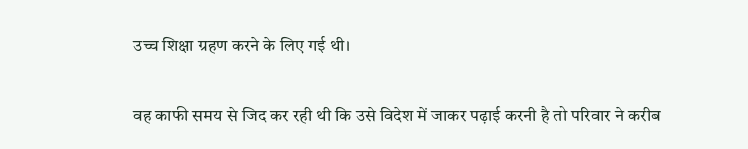उच्च शिक्षा ग्रहण करने के लिए गई थी।

वह काफी समय से जिद कर रही थी कि उसे विदेश में जाकर पढ़ाई करनी है तो परिवार ने करीब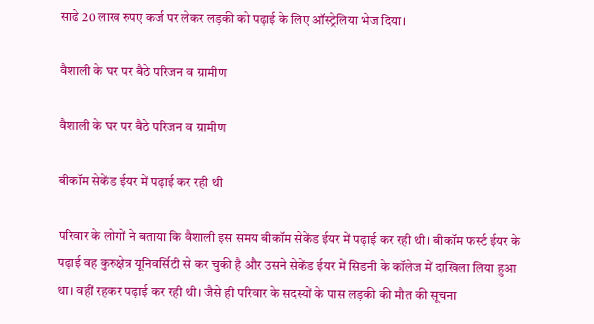साढे 20 लाख रुपए कर्ज पर लेकर लड़की को पढ़ाई के लिए ऑस्ट्रेलिया भेज दिया।

वैशाली के घर पर बैठे परिजन व ग्रामीण

वैशाली के घर पर बैठे परिजन व ग्रामीण

बीकॉम सेकेंड ईयर में पढ़ाई कर रही थी

परिवार के लोगों ने बताया कि वैशाली इस समय बीकॉम सेकेंड ईयर में पढ़ाई कर रही थी। बीकॉम फर्स्ट ईयर के पढ़ाई वह कुरुक्षेत्र यूनिवर्सिटी से कर चुकी है और उसने सेकेंड ईयर में सिडनी के कॉलेज में दाखिला लिया हुआ था। वहीं रहकर पढ़ाई कर रही थी। जैसे ही परिवार के सदस्यों के पास लड़की की मौत की सूचना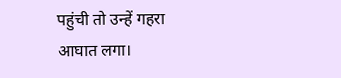पहुंची तो उन्हें गहरा आघात लगा।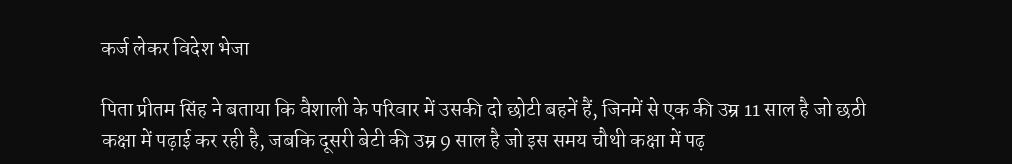कर्ज लेकर विदेश भेजा

पिता प्रीतम सिंह ने बताया कि वैशाली के परिवार में उसकी दो छोटी बहनें हैं, जिनमें से एक की उम्र 11 साल है जो छठी कक्षा में पढ़ाई कर रही है, जबकि दूसरी बेटी की उम्र 9 साल है जो इस समय चौथी कक्षा में पढ़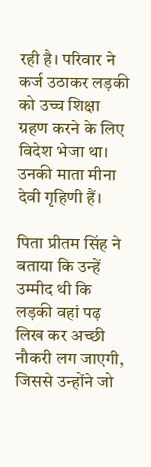रही है। परिवार ने कर्ज उठाकर लड़की को उच्च शिक्षा ग्रहण करने के लिए विदेश भेजा था। उनकी माता मीना देवी गृहिणी हैं।

पिता प्रीतम सिंह ने बताया कि उन्हें उम्मीद थी कि लड़की वहां पढ़ लिख कर अच्छी नौकरी लग जाएगी, जिससे उन्होंने जो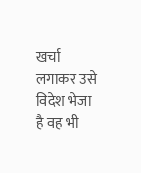खर्चा लगाकर उसे विदेश भेजा है वह भी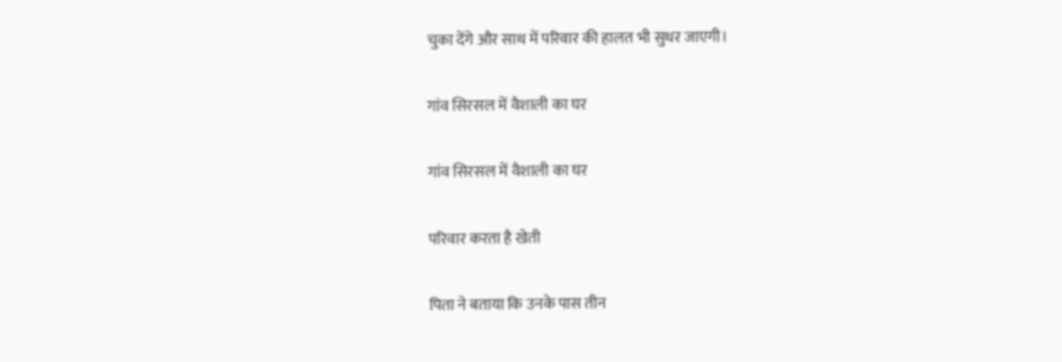चुका देंगे और साथ में परिवार की हालत भी सुधर जाएगी।

गांव सिरसल में वैशाली का घर

गांव सिरसल में वैशाली का घर

परिवार करता है खेती

पिता ने बताया कि उनके पास तीन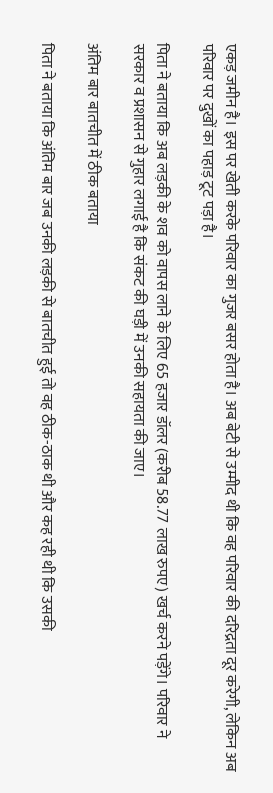एकड़ जमीन है। इस पर खेती करके परिवार का गुजर बसर होता है। अब बेटी से उम्मीद थी कि वह परिवार की दरिद्रता दूर करेगी, लेकिन अब परिवार पर दुखों का पहाड़ टूट पड़ा है।

पिता ने बताया कि अब लड़की के शव को वापस लाने के लिए 65 हजार डॉलर (करीब 58.77 लाख रुपए) खर्च करने पड़ेंगे। परिवार ने सरकार व प्रशासन से गुहार लगाई है कि संकट की घड़ी में उनकी सहायता की जाए।

अंतिम बार बातचीत में ठीक बताया

पिता ने बताया कि अंतिम बार जब उनकी लड़की से बातचीत हुई तो वह ठीक-ठाक थी और कह रही थी कि उसकी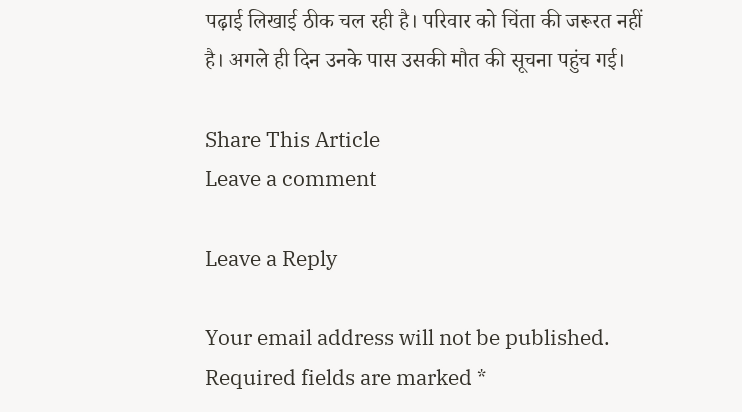पढ़ाई लिखाई ठीक चल रही है। परिवार को चिंता की जरूरत नहीं है। अगले ही दिन उनके पास उसकी मौत की सूचना पहुंच गई।

Share This Article
Leave a comment

Leave a Reply

Your email address will not be published. Required fields are marked *